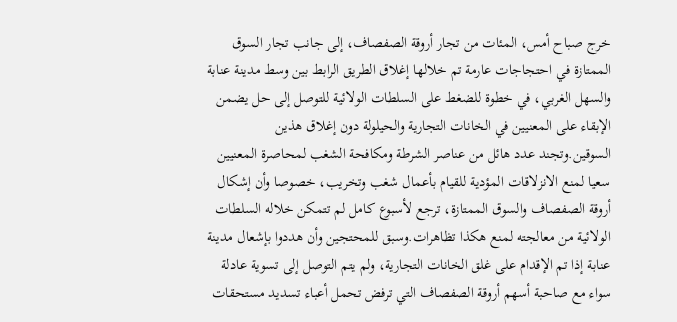خرج صباح أمس، المئات من تجار أروقة الصفصاف، إلى جانب تجار السوق الممتازة في احتجاجات عارمة تم خلالها إغلاق الطريق الرابط بين وسط مدينة عنابة والسهل الغربي، في خطوة للضغط على السلطات الولائية للتوصل إلى حل يضمن الإبقاء على المعنيين في الخانات التجارية والحيلولة دون إغلاق هذين السوقين.وتجند عدد هائل من عناصر الشرطة ومكافحة الشغب لمحاصرة المعنيين سعيا لمنع الانزلاقات المؤدية للقيام بأعمال شغب وتخريب، خصوصا وأن إشكال أروقة الصفصاف والسوق الممتازة، ترجع لأسبوع كامل لم تتمكن خلاله السلطات الولائية من معالجته لمنع هكذا تظاهرات.وسبق للمحتجين وأن هددوا بإشعال مدينة عنابة إذا تم الإقدام على غلق الخانات التجارية، ولم يتم التوصل إلى تسوية عادلة سواء مع صاحبة أسهم أروقة الصفصاف التي ترفض تحمل أعباء تسديد مستحقات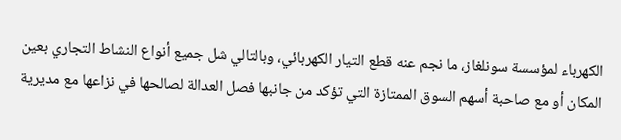الكهرباء لمؤسسة سونلغاز، ما نجم عنه قطع التيار الكهربائي، وبالتالي شل جميع أنواع النشاط التجاري بعين المكان أو مع صاحبة أسهم السوق الممتازة التي تؤكد من جانبها فصل العدالة لصالحها في نزاعها مع مديرية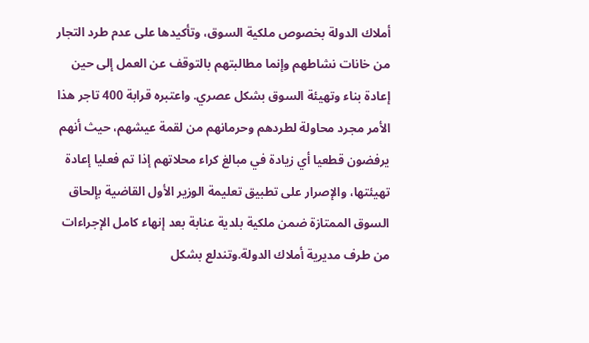أملاك الدولة بخصوص ملكية السوق، وتأكيدها على عدم طرد التجار من خانات نشاطهم وإنما مطالبتهم بالتوقف عن العمل إلى حين إعادة بناء وتهيئة السوق بشكل عصري. واعتبره قرابة 400 تاجر هذا الأمر مجرد محاولة لطردهم وحرمانهم من لقمة عيشهم، حيث أنهم يرفضون قطعيا أي زيادة في مبالغ كراء محلاتهم إذا تم فعليا إعادة تهيئتها، والإصرار على تطبيق تعليمة الوزير الأول القاضية بإلحاق السوق الممتازة ضمن ملكية بلدية عنابة بعد إنهاء كامل الإجراءات من طرف مديرية أملاك الدولة.وتندلع بشكل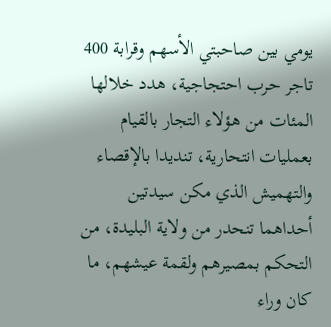يومي بين صاحبتي الأسهم وقرابة 400 تاجر حرب احتجاجية، هدد خلالها المئات من هؤلاء التجار بالقيام بعمليات انتحارية، تنديدا بالإقصاء والتهميش الذي مكن سيدتين أحداهما تنحدر من ولاية البليدة، من التحكم بمصيرهم ولقمة عيشهم، ما كان وراء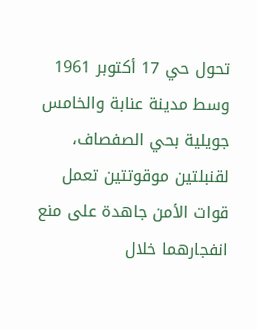تحول حي 17 أكتوبر 1961 وسط مدينة عنابة والخامس جويلية بحي الصفصاف، لقنبلتين موقوتتين تعمل قوات الأمن جاهدة على منع انفجارهما خلال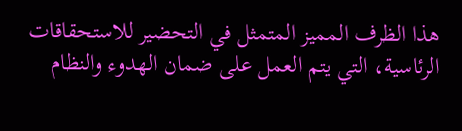هذا الظرف المميز المتمثل في التحضير للاستحقاقات الرئاسية، التي يتم العمل على ضمان الهدوء والنظام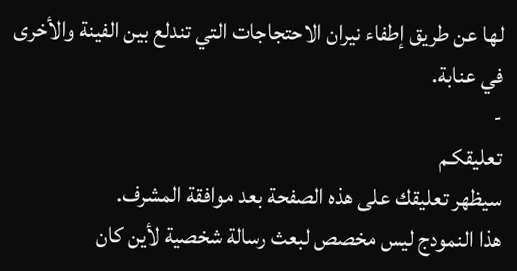لها عن طريق إطفاء نيران الاحتجاجات التي تندلع بين الفينة والأخرى في عنابة.
-
تعليقكـم
سيظهر تعليقك على هذه الصفحة بعد موافقة المشرف.
هذا النمودج ليس مخصص لبعث رسالة شخصية لأين كان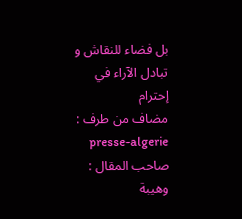بل فضاء للنقاش و تبادل الآراء في إحترام
مضاف من طرف : presse-algerie
صاحب المقال : وهيبة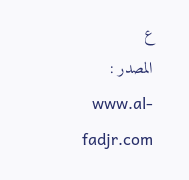ع
المصدر : www.al-fadjr.com